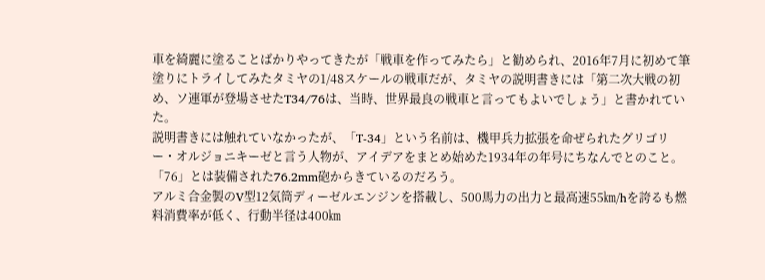車を綺麗に塗ることばかりやってきたが「戦車を作ってみたら」と勧められ、2016年7月に初めて筆塗りにトライしてみたタミヤの1/48スケールの戦車だが、タミヤの説明書きには「第二次大戦の初め、ソ連軍が登場させたT34/76は、当時、世界最良の戦車と言ってもよいでしょう」と書かれていた。
説明書きには触れていなかったが、「T-34」という名前は、機甲兵力拡張を命ぜられたグリゴリー・オルジョニキーゼと言う人物が、アイデアをまとめ始めた1934年の年号にちなんでとのこと。「76」とは装備された76.2mm砲からきているのだろう。
アルミ合金製のV型12気筒ディーゼルエンジンを搭載し、500馬力の出力と最高速55㎞/hを誇るも燃料消費率が低く、行動半径は400㎞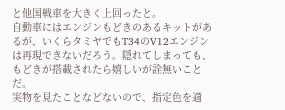と他国戦車を大きく上回ったと。
自動車にはエンジンもどきのあるキットがあるが、いくらタミヤでもT34のV12エンジンは再現できないだろう。隠れてしまっても、もどきが搭載されたら嬉しいが詮無いことだ。
実物を見たことなどないので、指定色を適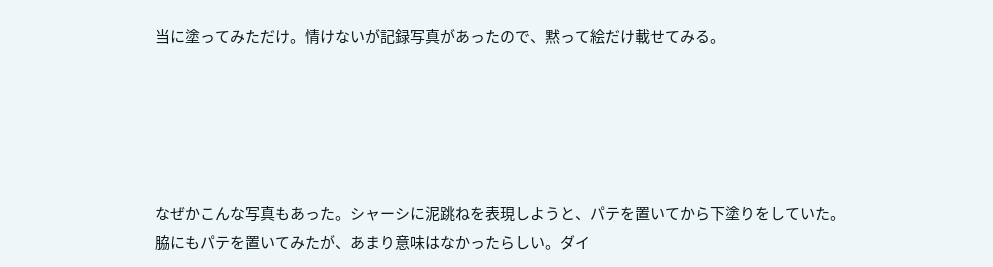当に塗ってみただけ。情けないが記録写真があったので、黙って絵だけ載せてみる。





なぜかこんな写真もあった。シャーシに泥跳ねを表現しようと、パテを置いてから下塗りをしていた。
脇にもパテを置いてみたが、あまり意味はなかったらしい。ダイ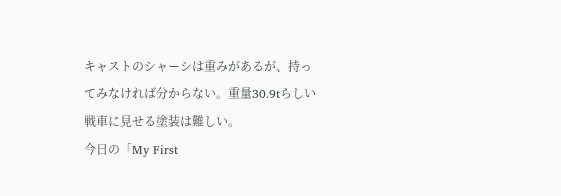キャストのシャーシは重みがあるが、持ってみなければ分からない。重量30.9tらしい戦車に見せる塗装は難しい。
今日の「My First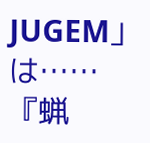JUGEM」は……『蝋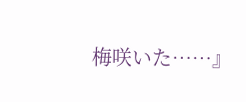梅咲いた……』